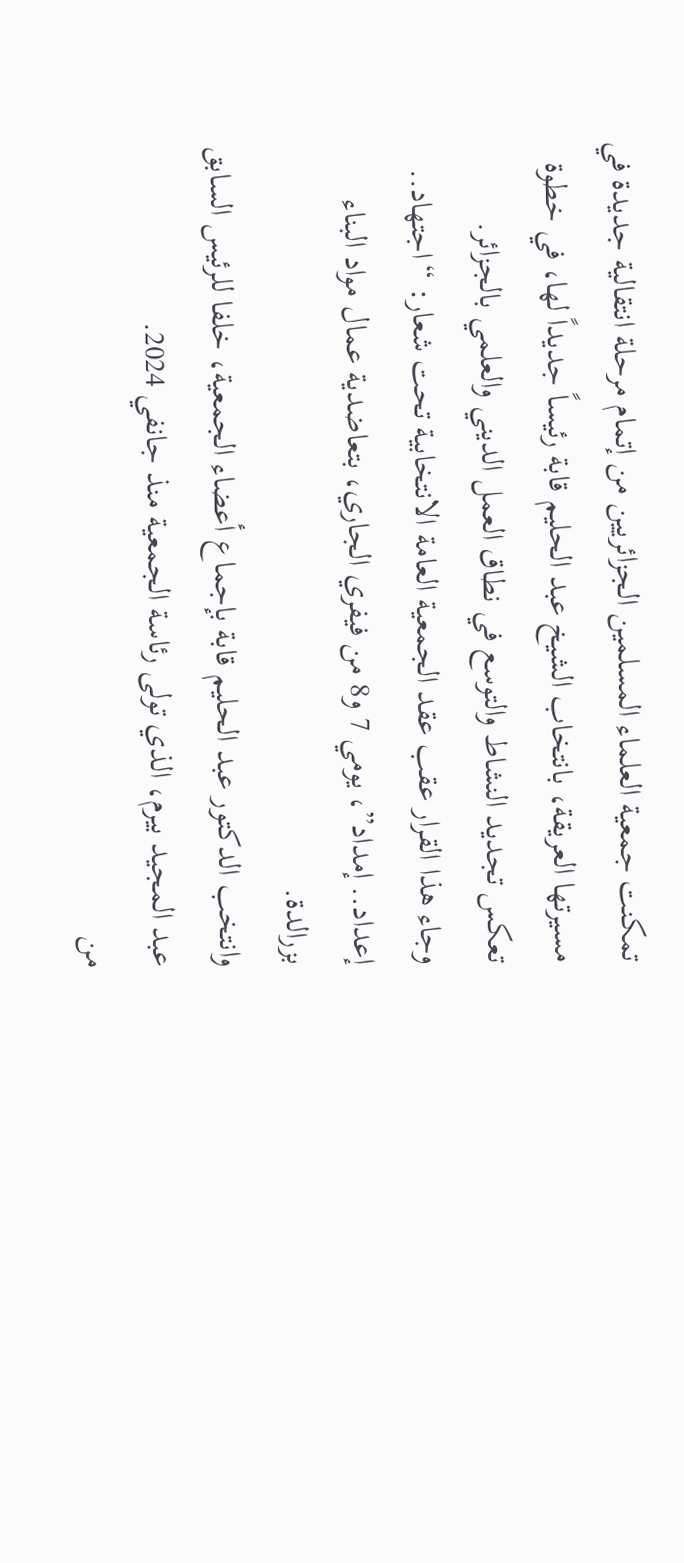تمكنت جمعية العلماء المسلمين الجزائريين من إتمام مرحلة انتقالية جديدة في مسيرتها العريقة، بانتخاب الشيخ عبد الحليم قابة رئيساً جديداً لها، في خطوة تعكس تجديد النشاط والتوسع في نطاق العمل الديني والعلمي بالجزائر.
وجاء هذا القرار عقب عقد الجمعية العامة الانتخابية تحت شعار: “اجتهاد.. إعداد.. إمداد”، يومي 7 و8 من فيفري الجاري، بتعاضدية عمال مواد البناء بزرالدة.
وانتخب الدكتور عبد الحليم قابة بإجماع أعضاء الجمعية، خلفا للرئيس السابق عبد المجيد بيرم، الذي تولى رئاسة الجمعية منذ جانفي 2024.
من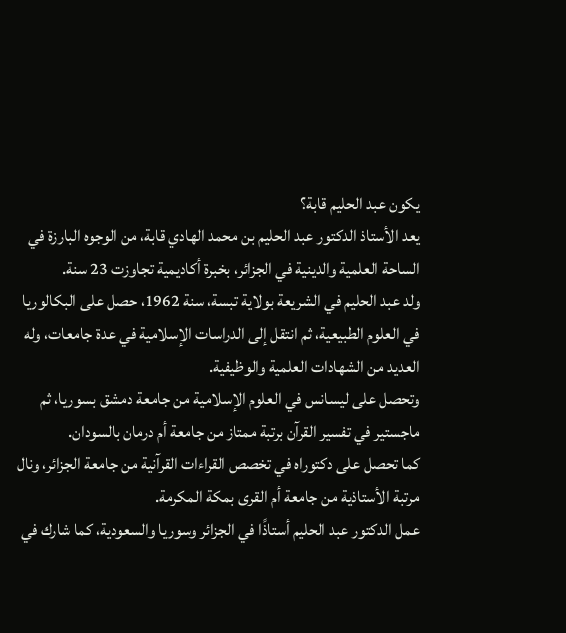يكون عبد الحليم قابة؟
يعد الأستاذ الدكتور عبد الحليم بن محمد الهادي قابة، من الوجوه البارزة في الساحة العلمية والدينية في الجزائر، بخبرة أكاديمية تجاوزت 23 سنة.
ولد عبد الحليم في الشريعة بولاية تبسة، سنة 1962، حصل على البكالوريا في العلوم الطبيعية، ثم انتقل إلى الدراسات الإسلامية في عدة جامعات، وله العديد من الشهادات العلمية والوظيفية.
وتحصل على ليسانس في العلوم الإسلامية من جامعة دمشق بسوريا، ثم ماجستير في تفسير القرآن برتبة ممتاز من جامعة أم درمان بالسودان.
كما تحصل على دكتوراه في تخصص القراءات القرآنية من جامعة الجزائر، ونال مرتبة الأستاذية من جامعة أم القرى بمكة المكرمة.
عمل الدكتور عبد الحليم أستاذًا في الجزائر وسوريا والسعودية، كما شارك في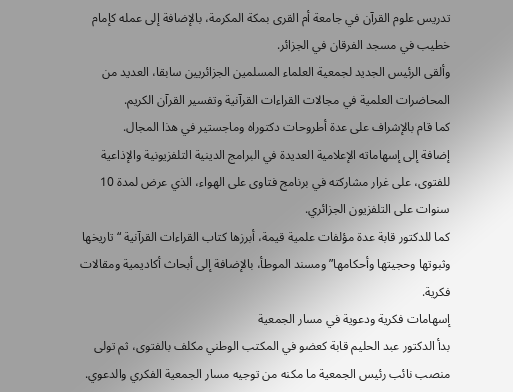تدريس علوم القرآن في جامعة أم القرى بمكة المكرمة، بالإضافة إلى عمله كإمام خطيب في مسجد الفرقان في الجزائر.
وألقى الرئيس الجديد لجمعية العلماء المسلمين الجزائريين سابقا، العديد من المحاضرات العلمية في مجالات القراءات القرآنية وتفسير القرآن الكريم.
كما قام بالإشراف على عدة أطروحات دكتوراه وماجستير في هذا المجال.
إضافة إلى إسهاماته الإعلامية العديدة في البرامج الدينية التلفزيونية والإذاعية للفتوى، على غرار مشاركته في برنامج فتاوى على الهواء، الذي عرض لمدة 10 سنوات على التلفزيون الجزائري.
كما للدكتور قابة عدة مؤلفات علمية قيمة، أبرزها كتاب القراءات القرآنية “تاريخها وثبوتها وحجيتها وأحكامها” ومسند الموطأ، بالإضافة إلى أبحاث أكاديمية ومقالات فكرية.
إسهامات فكرية ودعوية في مسار الجمعية
بدأ الدكتور عبد الحليم قابة كعضو في المكتب الوطني مكلف بالفتوى، ثم تولى منصب نائب رئيس الجمعية ما مكنه من توجيه مسار الجمعية الفكري والدعوي.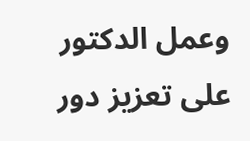وعمل الدكتور على تعزيز دور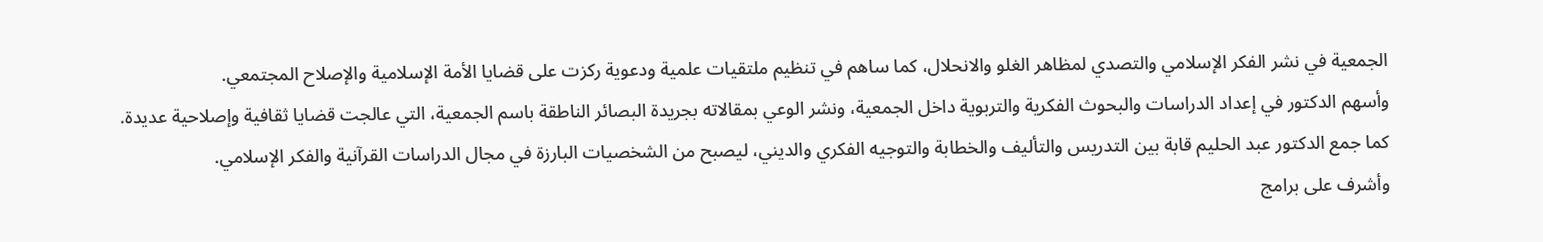الجمعية في نشر الفكر الإسلامي والتصدي لمظاهر الغلو والانحلال، كما ساهم في تنظيم ملتقيات علمية ودعوية ركزت على قضايا الأمة الإسلامية والإصلاح المجتمعي.
وأسهم الدكتور في إعداد الدراسات والبحوث الفكرية والتربوية داخل الجمعية، ونشر الوعي بمقالاته بجريدة البصائر الناطقة باسم الجمعية، التي عالجت قضايا ثقافية وإصلاحية عديدة.
كما جمع الدكتور عبد الحليم قابة بين التدريس والتأليف والخطابة والتوجيه الفكري والديني، ليصبح من الشخصيات البارزة في مجال الدراسات القرآنية والفكر الإسلامي.
وأشرف على برامج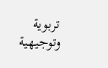تربوية وتوجيهية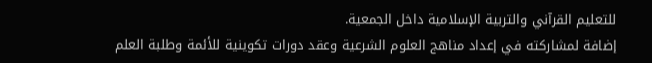للتعليم القرآني والتربية الإسلامية داخل الجمعية.
إضافة لمشاركته في إعداد مناهج العلوم الشرعية وعقد دورات تكوينية للأئمة وطلبة العلم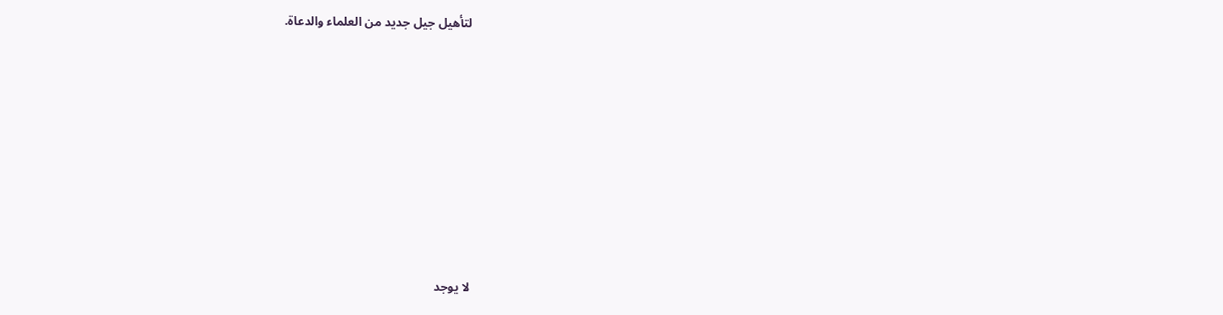لتأهيل جيل جديد من العلماء والدعاة.









لا يوجد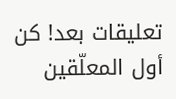تعليقات بعد! كن أول المعلّقين